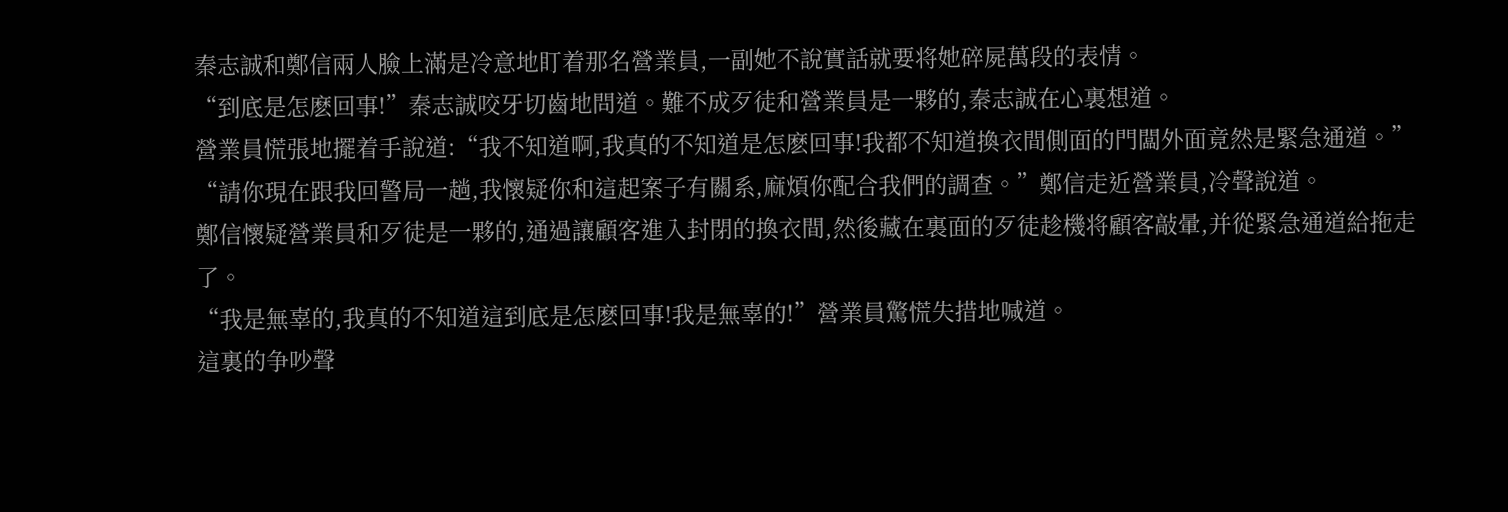秦志誠和鄭信兩人臉上滿是冷意地盯着那名營業員,一副她不說實話就要将她碎屍萬段的表情。
“到底是怎麽回事!”秦志誠咬牙切齒地問道。難不成歹徒和營業員是一夥的,秦志誠在心裏想道。
營業員慌張地擺着手說道:“我不知道啊,我真的不知道是怎麽回事!我都不知道換衣間側面的門闆外面竟然是緊急通道。”
“請你現在跟我回警局一趟,我懷疑你和這起案子有關系,麻煩你配合我們的調查。”鄭信走近營業員,冷聲說道。
鄭信懷疑營業員和歹徒是一夥的,通過讓顧客進入封閉的換衣間,然後藏在裏面的歹徒趁機将顧客敲暈,并從緊急通道給拖走了。
“我是無辜的,我真的不知道這到底是怎麽回事!我是無辜的!”營業員驚慌失措地喊道。
這裏的争吵聲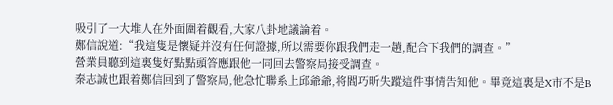吸引了一大堆人在外面圍着觀看,大家八卦地議論着。
鄭信說道:“我這隻是懷疑并沒有任何證據,所以需要你跟我們走一趟,配合下我們的調查。”
營業員聽到這裏隻好點點頭答應跟他一同回去警察局接受調查。
秦志誠也跟着鄭信回到了警察局,他急忙聯系上邱爺爺,将閻巧昕失蹤這件事情告知他。畢竟這裏是X市不是B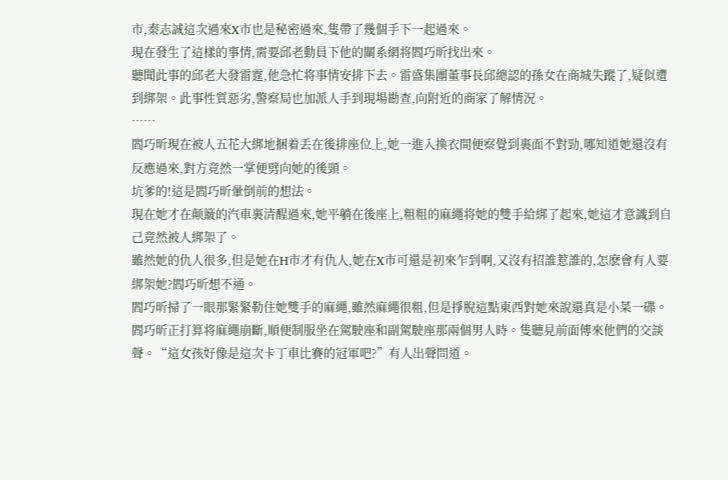市,秦志誠這次過來X市也是秘密過來,隻帶了幾個手下一起過來。
現在發生了這樣的事情,需要邱老動員下他的關系網将閻巧昕找出來。
聽聞此事的邱老大發雷霆,他急忙将事情安排下去。雷盛集團董事長邱總認的孫女在商城失蹤了,疑似遭到綁架。此事性質惡劣,警察局也加派人手到現場勘查,向附近的商家了解情況。
……
閻巧昕現在被人五花大綁地捆着丢在後排座位上,她一進入換衣間便察覺到裏面不對勁,哪知道她還沒有反應過來,對方竟然一掌便劈向她的後頸。
坑爹的!這是閻巧昕暈倒前的想法。
現在她才在颠簸的汽車裏清醒過來,她平躺在後座上,粗粗的麻繩将她的雙手給綁了起來,她這才意識到自己竟然被人綁架了。
雖然她的仇人很多,但是她在H市才有仇人,她在X市可還是初來乍到啊,又沒有招誰惹誰的,怎麽會有人要綁架她?閻巧昕想不通。
閻巧昕掃了一眼那緊緊勒住她雙手的麻繩,雖然麻繩很粗,但是掙脫這點東西對她來說還真是小菜一碟。
閻巧昕正打算将麻繩崩斷,順便制服坐在駕駛座和副駕駛座那兩個男人時。隻聽見前面傳來他們的交談聲。“這女孩好像是這次卡丁車比賽的冠軍吧?”有人出聲問道。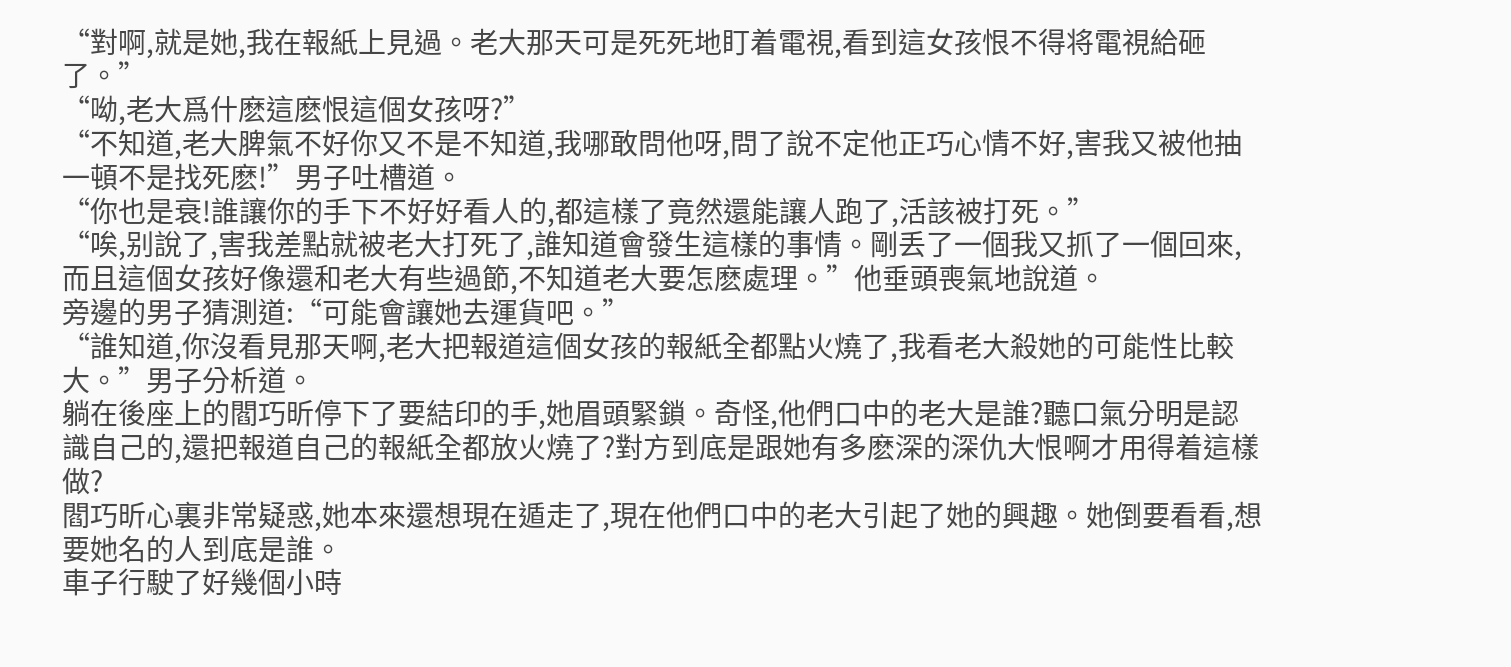“對啊,就是她,我在報紙上見過。老大那天可是死死地盯着電視,看到這女孩恨不得将電視給砸了。”
“呦,老大爲什麽這麽恨這個女孩呀?”
“不知道,老大脾氣不好你又不是不知道,我哪敢問他呀,問了說不定他正巧心情不好,害我又被他抽一頓不是找死麽!”男子吐槽道。
“你也是衰!誰讓你的手下不好好看人的,都這樣了竟然還能讓人跑了,活該被打死。”
“唉,别說了,害我差點就被老大打死了,誰知道會發生這樣的事情。剛丢了一個我又抓了一個回來,而且這個女孩好像還和老大有些過節,不知道老大要怎麽處理。”他垂頭喪氣地說道。
旁邊的男子猜測道:“可能會讓她去運貨吧。”
“誰知道,你沒看見那天啊,老大把報道這個女孩的報紙全都點火燒了,我看老大殺她的可能性比較大。”男子分析道。
躺在後座上的閻巧昕停下了要結印的手,她眉頭緊鎖。奇怪,他們口中的老大是誰?聽口氣分明是認識自己的,還把報道自己的報紙全都放火燒了?對方到底是跟她有多麽深的深仇大恨啊才用得着這樣做?
閻巧昕心裏非常疑惑,她本來還想現在遁走了,現在他們口中的老大引起了她的興趣。她倒要看看,想要她名的人到底是誰。
車子行駛了好幾個小時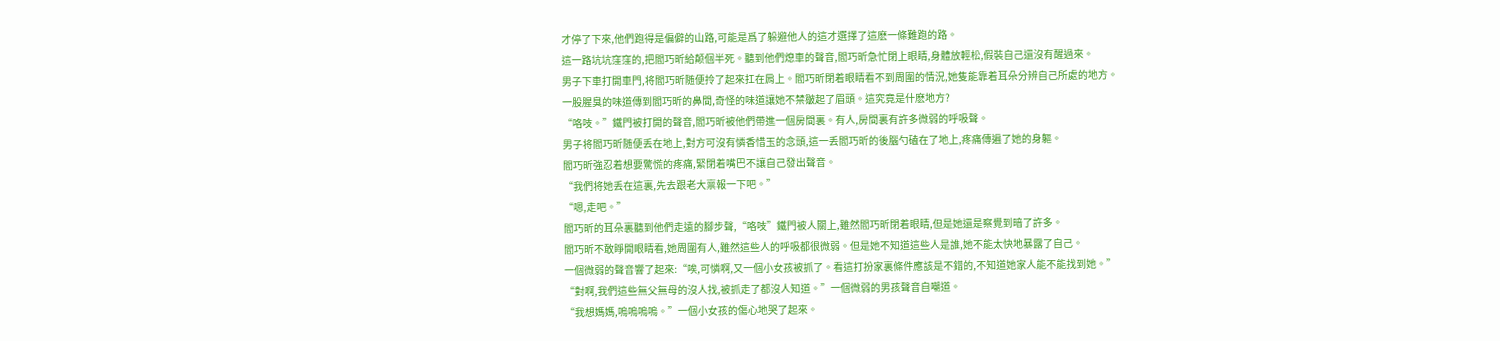才停了下來,他們跑得是偏僻的山路,可能是爲了躲避他人的這才選擇了這麽一條難跑的路。
這一路坑坑窪窪的,把閻巧昕給颠個半死。聽到他們熄車的聲音,閻巧昕急忙閉上眼睛,身體放輕松,假裝自己還沒有醒過來。
男子下車打開車門,将閻巧昕随便拎了起來扛在肩上。閻巧昕閉着眼睛看不到周圍的情況,她隻能靠着耳朵分辨自己所處的地方。
一股腥臭的味道傳到閻巧昕的鼻間,奇怪的味道讓她不禁皺起了眉頭。這究竟是什麽地方?
“咯吱。”鐵門被打開的聲音,閻巧昕被他們帶進一個房間裏。有人,房間裏有許多微弱的呼吸聲。
男子将閻巧昕随便丢在地上,對方可沒有憐香惜玉的念頭,這一丢閻巧昕的後腦勺磕在了地上,疼痛傳遍了她的身軀。
閻巧昕強忍着想要驚慌的疼痛,緊閉着嘴巴不讓自己發出聲音。
“我們将她丢在這裏,先去跟老大禀報一下吧。”
“嗯,走吧。”
閻巧昕的耳朵裏聽到他們走遠的腳步聲,“咯吱”鐵門被人關上,雖然閻巧昕閉着眼睛,但是她還是察覺到暗了許多。
閻巧昕不敢睜開眼睛看,她周圍有人,雖然這些人的呼吸都很微弱。但是她不知道這些人是誰,她不能太快地暴露了自己。
一個微弱的聲音響了起來:“唉,可憐啊,又一個小女孩被抓了。看這打扮家裏條件應該是不錯的,不知道她家人能不能找到她。”
“對啊,我們這些無父無母的沒人找,被抓走了都沒人知道。”一個微弱的男孩聲音自嘲道。
“我想媽媽,嗚嗚嗚嗚。”一個小女孩的傷心地哭了起來。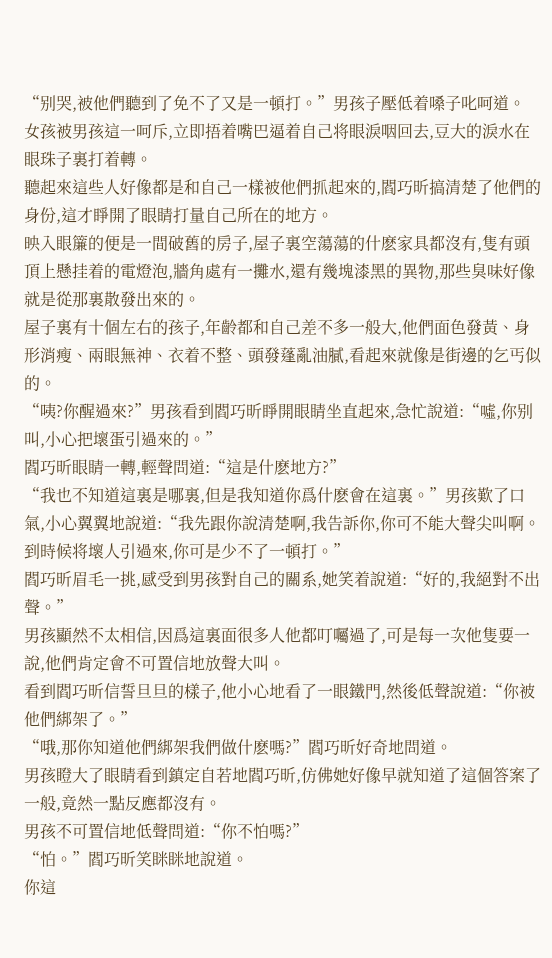“别哭,被他們聽到了免不了又是一頓打。”男孩子壓低着嗓子叱呵道。
女孩被男孩這一呵斥,立即捂着嘴巴逼着自己将眼淚咽回去,豆大的淚水在眼珠子裏打着轉。
聽起來這些人好像都是和自己一樣被他們抓起來的,閻巧昕搞清楚了他們的身份,這才睜開了眼睛打量自己所在的地方。
映入眼簾的便是一間破舊的房子,屋子裏空蕩蕩的什麽家具都沒有,隻有頭頂上懸挂着的電燈泡,牆角處有一攤水,還有幾塊漆黑的異物,那些臭味好像就是從那裏散發出來的。
屋子裏有十個左右的孩子,年齡都和自己差不多一般大,他們面色發黃、身形消瘦、兩眼無神、衣着不整、頭發蓬亂油膩,看起來就像是街邊的乞丐似的。
“咦?你醒過來?”男孩看到閻巧昕睜開眼睛坐直起來,急忙說道:“噓,你别叫,小心把壞蛋引過來的。”
閻巧昕眼睛一轉,輕聲問道:“這是什麽地方?”
“我也不知道這裏是哪裏,但是我知道你爲什麽會在這裏。”男孩歎了口氣,小心翼翼地說道:“我先跟你說清楚啊,我告訴你,你可不能大聲尖叫啊。到時候将壞人引過來,你可是少不了一頓打。”
閻巧昕眉毛一挑,感受到男孩對自己的關系,她笑着說道:“好的,我絕對不出聲。”
男孩顯然不太相信,因爲這裏面很多人他都叮囑過了,可是每一次他隻要一說,他們肯定會不可置信地放聲大叫。
看到閻巧昕信誓旦旦的樣子,他小心地看了一眼鐵門,然後低聲說道:“你被他們綁架了。”
“哦,那你知道他們綁架我們做什麽嗎?”閻巧昕好奇地問道。
男孩瞪大了眼睛看到鎮定自若地閻巧昕,仿佛她好像早就知道了這個答案了一般,竟然一點反應都沒有。
男孩不可置信地低聲問道:“你不怕嗎?”
“怕。”閻巧昕笑眯眯地說道。
你這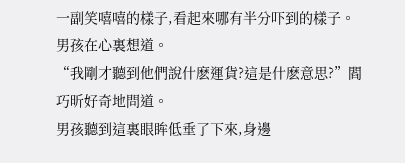一副笑嘻嘻的樣子,看起來哪有半分吓到的樣子。男孩在心裏想道。
“我剛才聽到他們說什麽運貨?這是什麽意思?”閻巧昕好奇地問道。
男孩聽到這裏眼眸低垂了下來,身邊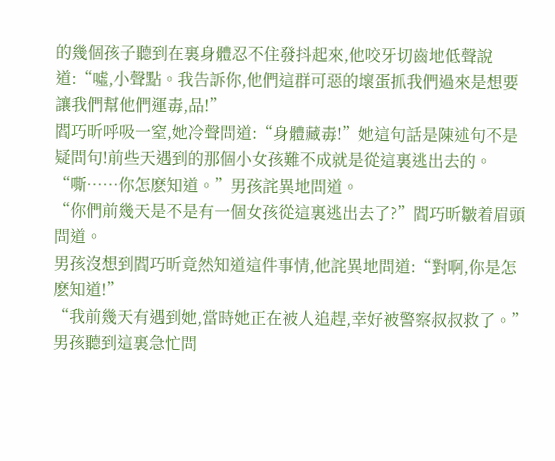的幾個孩子聽到在裏身體忍不住發抖起來,他咬牙切齒地低聲說道:“噓,小聲點。我告訴你,他們這群可惡的壞蛋抓我們過來是想要讓我們幫他們運毒,品!”
閻巧昕呼吸一窒,她冷聲問道:“身體藏毒!”她這句話是陳述句不是疑問句!前些天遇到的那個小女孩難不成就是從這裏逃出去的。
“嘶……你怎麽知道。”男孩詫異地問道。
“你們前幾天是不是有一個女孩從這裏逃出去了?”閻巧昕皺着眉頭問道。
男孩沒想到閻巧昕竟然知道這件事情,他詫異地問道:“對啊,你是怎麽知道!”
“我前幾天有遇到她,當時她正在被人追趕,幸好被警察叔叔救了。”
男孩聽到這裏急忙問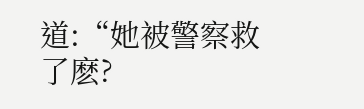道:“她被警察救了麽?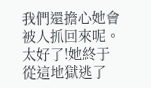我們還擔心她會被人抓回來呢。太好了!她終于從這地獄逃了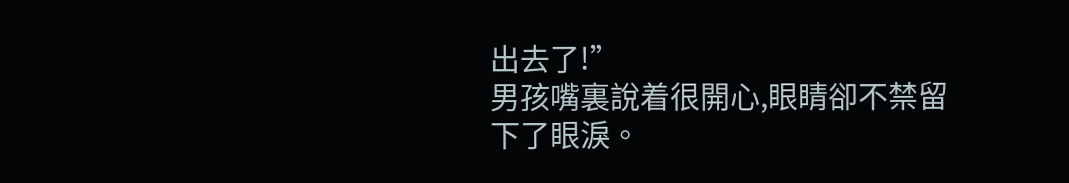出去了!”
男孩嘴裏說着很開心,眼睛卻不禁留下了眼淚。